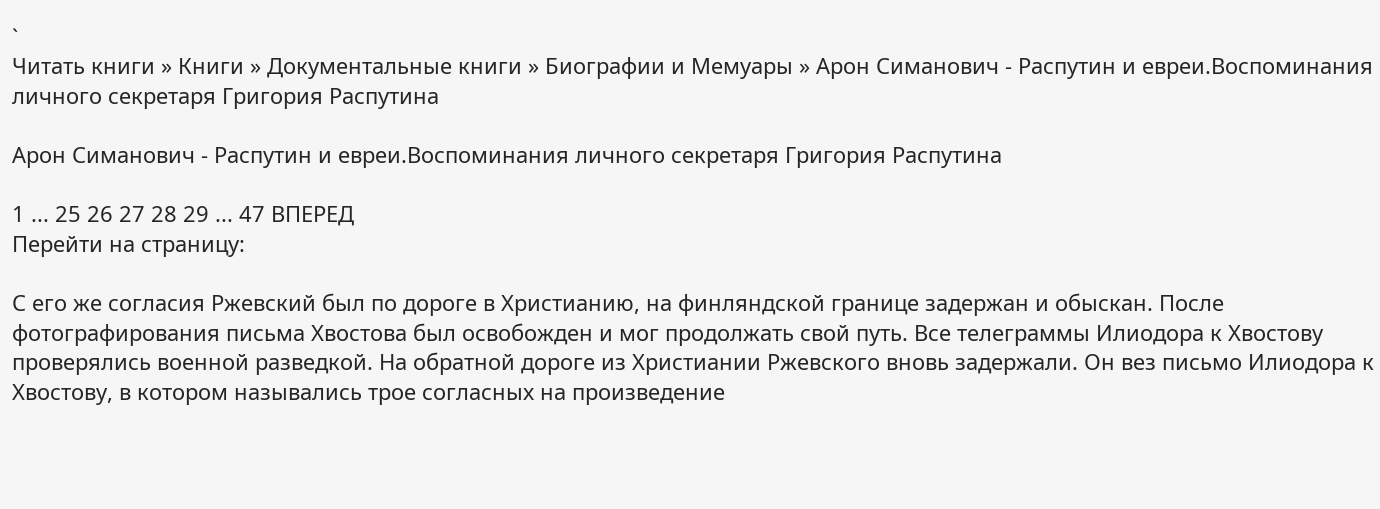`
Читать книги » Книги » Документальные книги » Биографии и Мемуары » Арон Симанович - Распутин и евреи.Воспоминания личного секретаря Григория Распутина

Арон Симанович - Распутин и евреи.Воспоминания личного секретаря Григория Распутина

1 ... 25 26 27 28 29 ... 47 ВПЕРЕД
Перейти на страницу:

С его же согласия Ржевский был по дороге в Христианию, на финляндской границе задержан и обыскан. После фотографирования письма Хвостова был освобожден и мог продолжать свой путь. Все телеграммы Илиодора к Хвостову проверялись военной разведкой. На обратной дороге из Христиании Ржевского вновь задержали. Он вез письмо Илиодора к Хвостову, в котором назывались трое согласных на произведение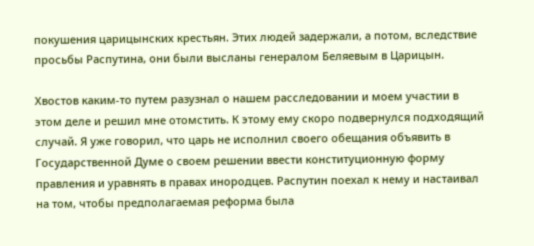покушения царицынских крестьян. Этих людей задержали, а потом, вследствие просьбы Распутина, они были высланы генералом Беляевым в Царицын.

Хвостов каким-то путем разузнал о нашем расследовании и моем участии в этом деле и решил мне отомстить. К этому ему скоро подвернулся подходящий случай. Я уже говорил, что царь не исполнил своего обещания объявить в Государственной Думе о своем решении ввести конституционную форму правления и уравнять в правах инородцев. Распутин поехал к нему и настаивал на том, чтобы предполагаемая реформа была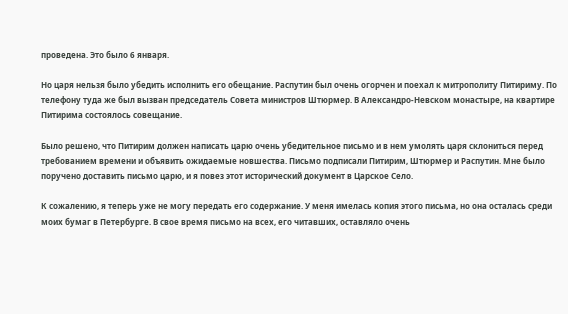проведена. Это было 6 января.

Но царя нельзя было убедить исполнить его обещание. Распутин был очень огорчен и поехал к митрополиту Питириму. По телефону туда же был вызван председатель Совета министров Штюрмер. В Александро-Невском монастыре, на квартире Питирима состоялось совещание.

Было решено, что Питирим должен написать царю очень убедительное письмо и в нем умолять царя склониться перед требованием времени и объявить ожидаемые новшества. Письмо подписали Питирим, Штюрмер и Распутин. Мне было поручено доставить письмо царю, и я повез этот исторический документ в Царское Село.

К сожалению, я теперь уже не могу передать его содержание. У меня имелась копия этого письма, но она осталась среди моих бумаг в Петербурге. В свое время письмо на всех, его читавших, оставляло очень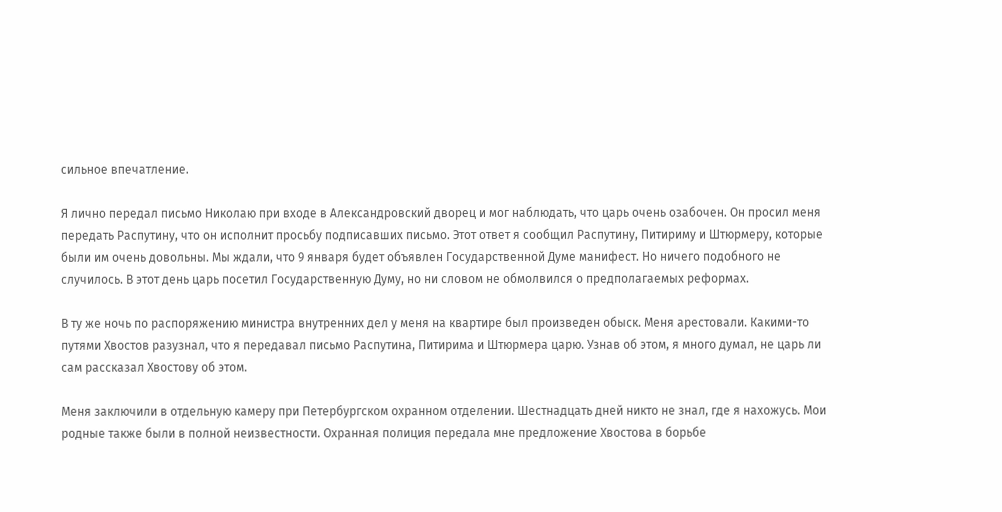сильное впечатление.

Я лично передал письмо Николаю при входе в Александровский дворец и мог наблюдать, что царь очень озабочен. Он просил меня передать Распутину, что он исполнит просьбу подписавших письмо. Этот ответ я сообщил Распутину, Питириму и Штюрмеру, которые были им очень довольны. Мы ждали, что 9 января будет объявлен Государственной Думе манифест. Но ничего подобного не случилось. В этот день царь посетил Государственную Думу, но ни словом не обмолвился о предполагаемых реформах.

В ту же ночь по распоряжению министра внутренних дел у меня на квартире был произведен обыск. Меня арестовали. Какими-то путями Хвостов разузнал, что я передавал письмо Распутина, Питирима и Штюрмера царю. Узнав об этом, я много думал, не царь ли сам рассказал Хвостову об этом.

Меня заключили в отдельную камеру при Петербургском охранном отделении. Шестнадцать дней никто не знал, где я нахожусь. Мои родные также были в полной неизвестности. Охранная полиция передала мне предложение Хвостова в борьбе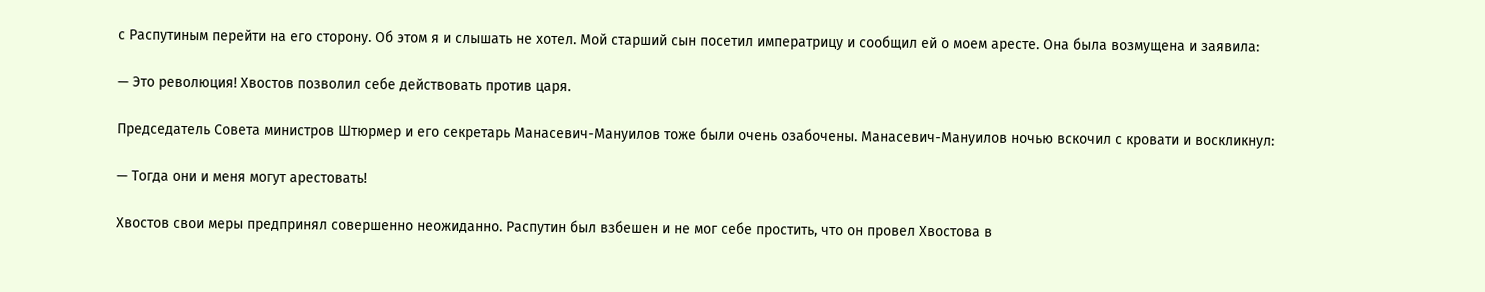с Распутиным перейти на его сторону. Об этом я и слышать не хотел. Мой старший сын посетил императрицу и сообщил ей о моем аресте. Она была возмущена и заявила:

— Это революция! Хвостов позволил себе действовать против царя.

Председатель Совета министров Штюрмер и его секретарь Манасевич-Мануилов тоже были очень озабочены. Манасевич-Мануилов ночью вскочил с кровати и воскликнул:

— Тогда они и меня могут арестовать!

Хвостов свои меры предпринял совершенно неожиданно. Распутин был взбешен и не мог себе простить, что он провел Хвостова в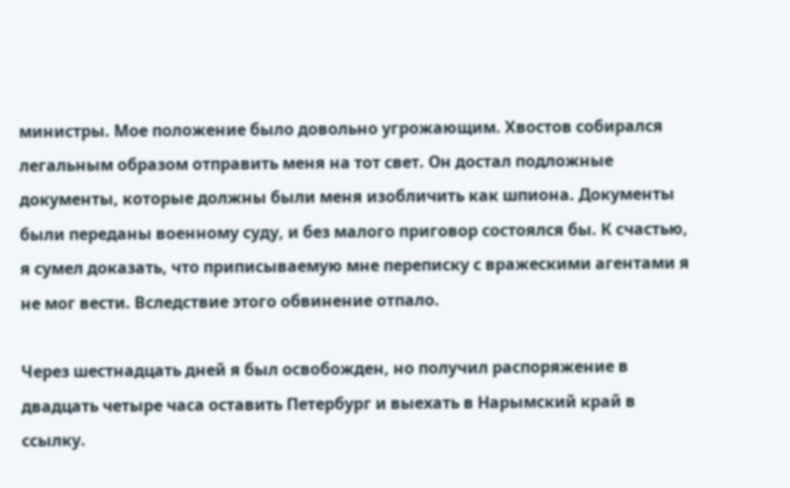министры. Мое положение было довольно угрожающим. Хвостов собирался легальным образом отправить меня на тот свет. Он достал подложные документы, которые должны были меня изобличить как шпиона. Документы были переданы военному суду, и без малого приговор состоялся бы. К счастью, я сумел доказать, что приписываемую мне переписку с вражескими агентами я не мог вести. Вследствие этого обвинение отпало.

Через шестнадцать дней я был освобожден, но получил распоряжение в двадцать четыре часа оставить Петербург и выехать в Нарымский край в ссылку.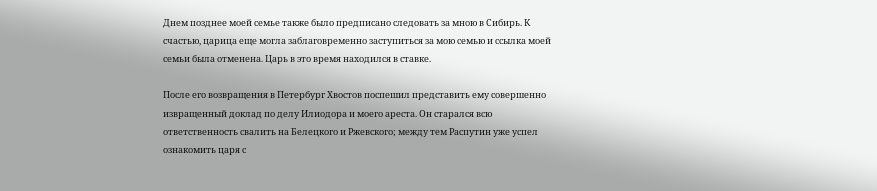Днем позднее моей семье также было предписано следовать за мною в Сибирь. К счастью, царица еще могла заблаговременно заступиться за мою семью и ссылка моей семьи была отменена. Царь в это время находился в ставке.

После его возвращения в Петербург Хвостов поспешил представить ему совершенно извращенный доклад по делу Илиодора и моего ареста. Он старался всю ответственность свалить на Белецкого и Ржевского; между тем Распутин уже успел ознакомить царя с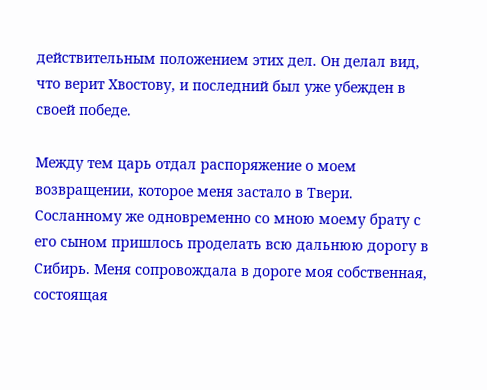действительным положением этих дел. Он делал вид, что верит Хвостову, и последний был уже убежден в своей победе.

Между тем царь отдал распоряжение о моем возвращении, которое меня застало в Твери. Сосланному же одновременно со мною моему брату с его сыном пришлось проделать всю дальнюю дорогу в Сибирь. Меня сопровождала в дороге моя собственная, состоящая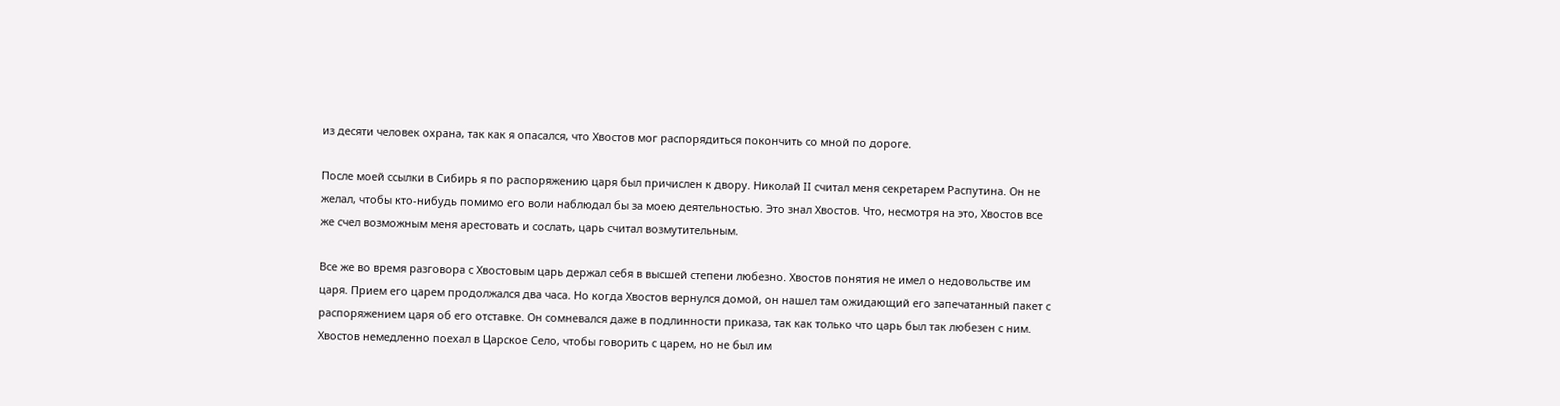из десяти человек охрана, так как я опасался, что Хвостов мог распорядиться покончить со мной по дороге.

После моей ссылки в Сибирь я по распоряжению царя был причислен к двору. Николай II считал меня секретарем Распутина. Он не желал, чтобы кто-нибудь помимо его воли наблюдал бы за моею деятельностью. Это знал Хвостов. Что, несмотря на это, Хвостов все же счел возможным меня арестовать и сослать, царь считал возмутительным.

Все же во время разговора с Хвостовым царь держал себя в высшей степени любезно. Хвостов понятия не имел о недовольстве им царя. Прием его царем продолжался два часа. Но когда Хвостов вернулся домой, он нашел там ожидающий его запечатанный пакет с распоряжением царя об его отставке. Он сомневался даже в подлинности приказа, так как только что царь был так любезен с ним. Хвостов немедленно поехал в Царское Село, чтобы говорить с царем, но не был им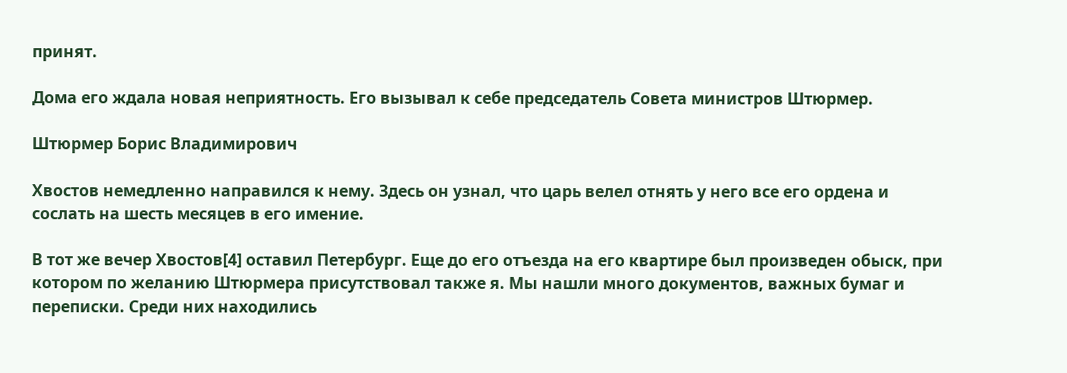принят.

Дома его ждала новая неприятность. Его вызывал к себе председатель Совета министров Штюрмер.

Штюрмер Борис Владимирович

Хвостов немедленно направился к нему. Здесь он узнал, что царь велел отнять у него все его ордена и сослать на шесть месяцев в его имение.

В тот же вечер Хвостов[4] оставил Петербург. Еще до его отъезда на его квартире был произведен обыск, при котором по желанию Штюрмера присутствовал также я. Мы нашли много документов, важных бумаг и переписки. Среди них находились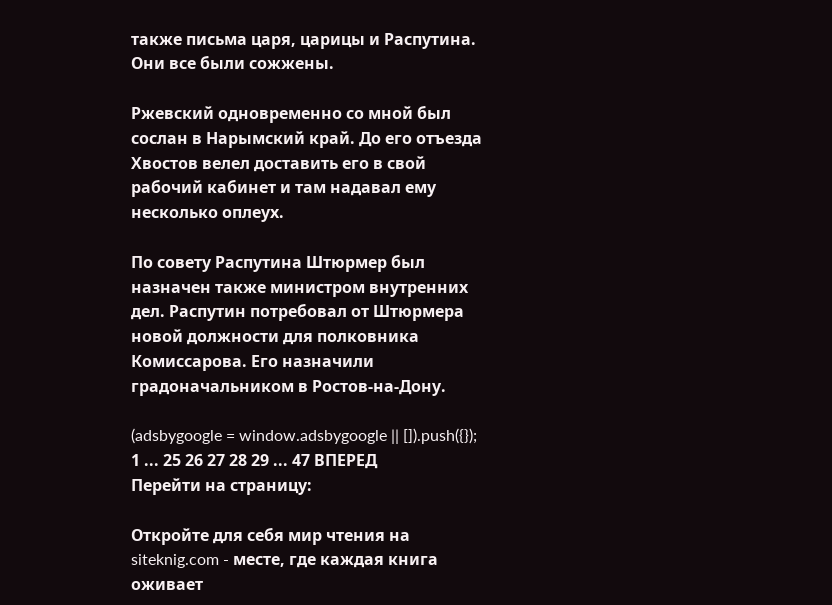также письма царя, царицы и Распутина. Они все были сожжены.

Ржевский одновременно со мной был сослан в Нарымский край. До его отъезда Хвостов велел доставить его в свой рабочий кабинет и там надавал ему несколько оплеух.

По совету Распутина Штюрмер был назначен также министром внутренних дел. Распутин потребовал от Штюрмера новой должности для полковника Комиссарова. Его назначили градоначальником в Ростов-на-Дону.

(adsbygoogle = window.adsbygoogle || []).push({});
1 ... 25 26 27 28 29 ... 47 ВПЕРЕД
Перейти на страницу:

Откройте для себя мир чтения на siteknig.com - месте, где каждая книга оживает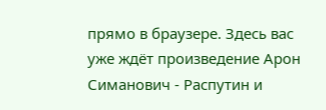прямо в браузере. Здесь вас уже ждёт произведение Арон Симанович - Распутин и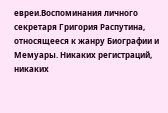евреи.Воспоминания личного секретаря Григория Распутина, относящееся к жанру Биографии и Мемуары. Никаких регистраций, никаких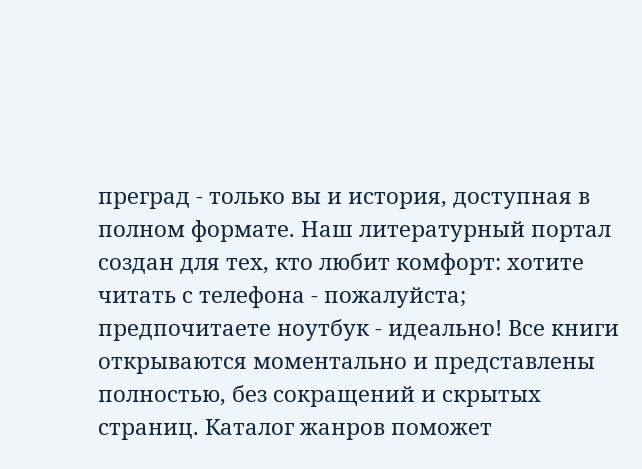преград - только вы и история, доступная в полном формате. Наш литературный портал создан для тех, кто любит комфорт: хотите читать с телефона - пожалуйста; предпочитаете ноутбук - идеально! Все книги открываются моментально и представлены полностью, без сокращений и скрытых страниц. Каталог жанров поможет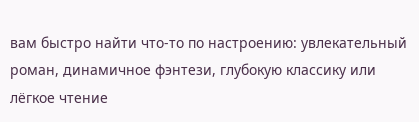вам быстро найти что-то по настроению: увлекательный роман, динамичное фэнтези, глубокую классику или лёгкое чтение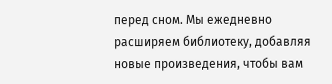перед сном. Мы ежедневно расширяем библиотеку, добавляя новые произведения, чтобы вам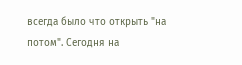всегда было что открыть "на потом". Сегодня на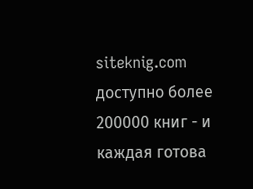siteknig.com доступно более 200000 книг - и каждая готова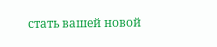стать вашей новой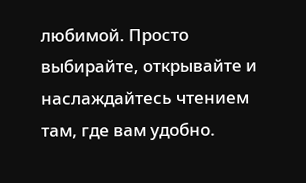любимой. Просто выбирайте, открывайте и наслаждайтесь чтением там, где вам удобно.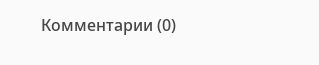Комментарии (0)